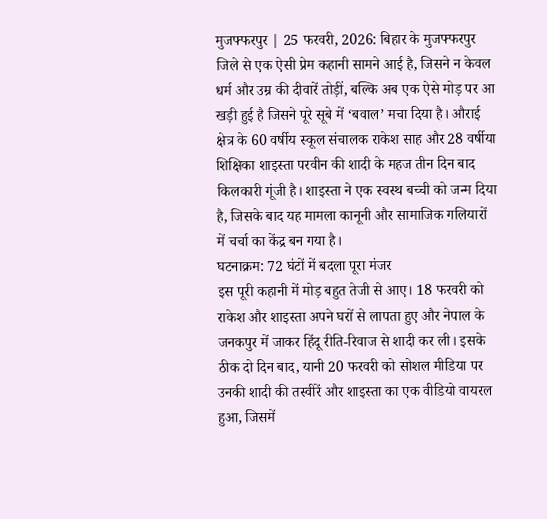मुजफ्फरपुर | 25 फरवरी, 2026: बिहार के मुजफ्फरपुर जिले से एक ऐसी प्रेम कहानी सामने आई है, जिसने न केवल धर्म और उम्र की दीवारें तोड़ीं, बल्कि अब एक ऐसे मोड़ पर आ खड़ी हुई है जिसने पूरे सूबे में ‘बवाल’ मचा दिया है। औराई क्षेत्र के 60 वर्षीय स्कूल संचालक राकेश साह और 28 वर्षीया शिक्षिका शाइस्ता परवीन की शादी के महज तीन दिन बाद किलकारी गूंजी है। शाइस्ता ने एक स्वस्थ बच्ची को जन्म दिया है, जिसके बाद यह मामला कानूनी और सामाजिक गलियारों में चर्चा का केंद्र बन गया है।
घटनाक्रम: 72 घंटों में बदला पूरा मंजर
इस पूरी कहानी में मोड़ बहुत तेजी से आए। 18 फरवरी को राकेश और शाइस्ता अपने घरों से लापता हुए और नेपाल के जनकपुर में जाकर हिंदू रीति-रिवाज से शादी कर ली। इसके ठीक दो दिन बाद, यानी 20 फरवरी को सोशल मीडिया पर उनकी शादी की तस्वीरें और शाइस्ता का एक वीडियो वायरल हुआ, जिसमें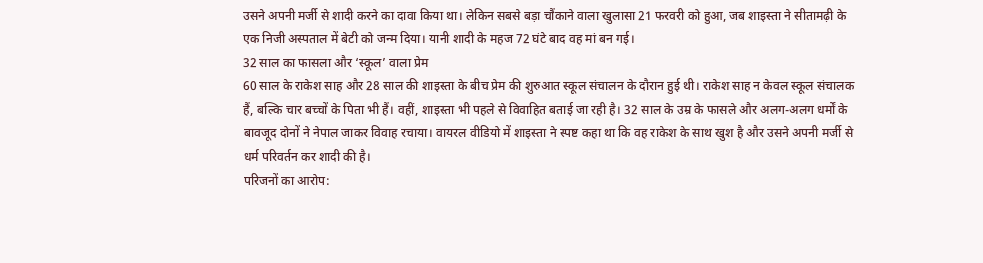उसने अपनी मर्जी से शादी करने का दावा किया था। लेकिन सबसे बड़ा चौंकाने वाला खुलासा 21 फरवरी को हुआ, जब शाइस्ता ने सीतामढ़ी के एक निजी अस्पताल में बेटी को जन्म दिया। यानी शादी के महज 72 घंटे बाद वह मां बन गई।
32 साल का फासला और ‘स्कूल’ वाला प्रेम
60 साल के राकेश साह और 28 साल की शाइस्ता के बीच प्रेम की शुरुआत स्कूल संचालन के दौरान हुई थी। राकेश साह न केवल स्कूल संचालक हैं, बल्कि चार बच्चों के पिता भी हैं। वहीं, शाइस्ता भी पहले से विवाहित बताई जा रही है। 32 साल के उम्र के फासले और अलग-अलग धर्मों के बावजूद दोनों ने नेपाल जाकर विवाह रचाया। वायरल वीडियो में शाइस्ता ने स्पष्ट कहा था कि वह राकेश के साथ खुश है और उसने अपनी मर्जी से धर्म परिवर्तन कर शादी की है।
परिजनों का आरोप: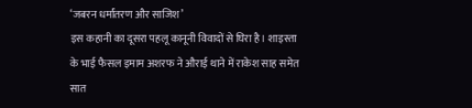‘जबरन धर्मांतरण और साजिश’
इस कहानी का दूसरा पहलू कानूनी विवादों से घिरा है। शाइस्ता के भाई फैसल इमाम अशरफ ने औराई थाने में राकेश साह समेत सात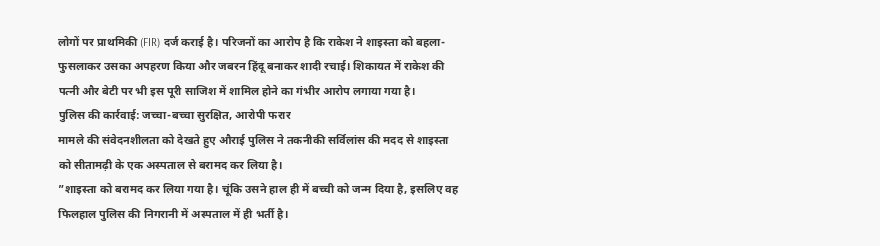लोगों पर प्राथमिकी (FIR) दर्ज कराई है। परिजनों का आरोप है कि राकेश ने शाइस्ता को बहला-फुसलाकर उसका अपहरण किया और जबरन हिंदू बनाकर शादी रचाई। शिकायत में राकेश की पत्नी और बेटी पर भी इस पूरी साजिश में शामिल होने का गंभीर आरोप लगाया गया है।
पुलिस की कार्रवाई: जच्चा-बच्चा सुरक्षित, आरोपी फरार
मामले की संवेदनशीलता को देखते हुए औराई पुलिस ने तकनीकी सर्विलांस की मदद से शाइस्ता को सीतामढ़ी के एक अस्पताल से बरामद कर लिया है।
”शाइस्ता को बरामद कर लिया गया है। चूंकि उसने हाल ही में बच्ची को जन्म दिया है, इसलिए वह फिलहाल पुलिस की निगरानी में अस्पताल में ही भर्ती है।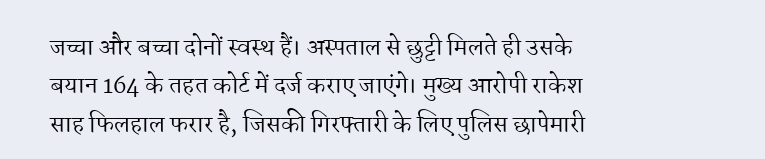जच्चा और बच्चा दोनों स्वस्थ हैं। अस्पताल से छुट्टी मिलते ही उसके बयान 164 के तहत कोर्ट में दर्ज कराए जाएंगे। मुख्य आरोपी राकेश साह फिलहाल फरार है, जिसकी गिरफ्तारी के लिए पुलिस छापेमारी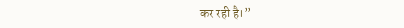कर रही है।”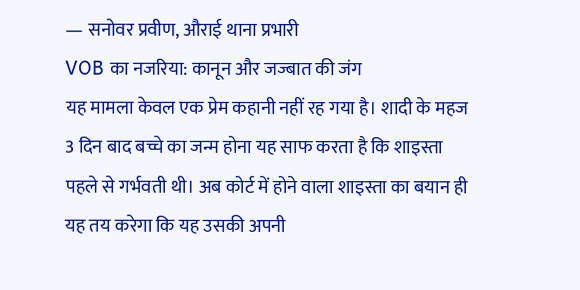— सनोवर प्रवीण, औराई थाना प्रभारी
VOB का नजरिया: कानून और जज्बात की जंग
यह मामला केवल एक प्रेम कहानी नहीं रह गया है। शादी के महज 3 दिन बाद बच्चे का जन्म होना यह साफ करता है कि शाइस्ता पहले से गर्भवती थी। अब कोर्ट में होने वाला शाइस्ता का बयान ही यह तय करेगा कि यह उसकी अपनी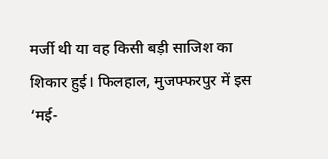मर्जी थी या वह किसी बड़ी साजिश का शिकार हुई। फिलहाल, मुजफ्फरपुर में इस ‘मई-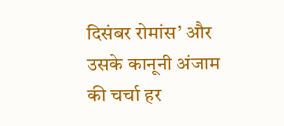दिसंबर रोमांस’ और उसके कानूनी अंजाम की चर्चा हर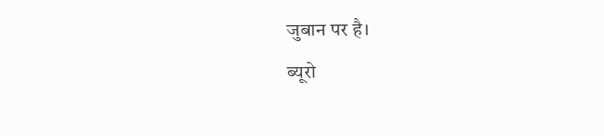जुबान पर है।
ब्यूरो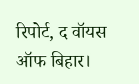रिपोर्ट, द वॉयस ऑफ बिहार।